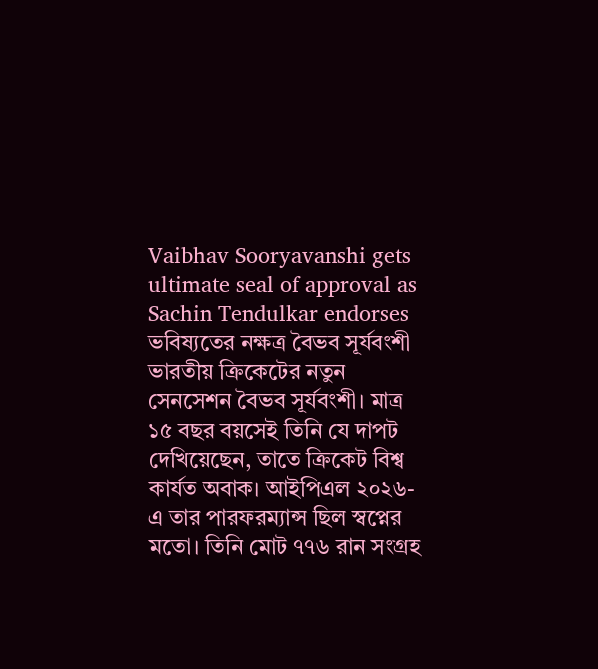Vaibhav Sooryavanshi gets ultimate seal of approval as Sachin Tendulkar endorses
ভবিষ্যতের নক্ষত্র বৈভব সূর্যবংশী
ভারতীয় ক্রিকেটের নতুন সেনসেশন বৈভব সূর্যবংশী। মাত্র ১৫ বছর বয়সেই তিনি যে দাপট দেখিয়েছেন, তাতে ক্রিকেট বিশ্ব কার্যত অবাক। আইপিএল ২০২৬-এ তার পারফরম্যান্স ছিল স্বপ্নের মতো। তিনি মোট ৭৭৬ রান সংগ্রহ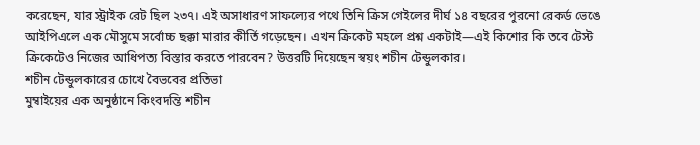করেছেন, যার স্ট্রাইক রেট ছিল ২৩৭। এই অসাধারণ সাফল্যের পথে তিনি ক্রিস গেইলের দীর্ঘ ১৪ বছরের পুরনো রেকর্ড ভেঙে আইপিএলে এক মৌসুমে সর্বোচ্চ ছক্কা মারার কীর্তি গড়েছেন। এখন ক্রিকেট মহলে প্রশ্ন একটাই—এই কিশোর কি তবে টেস্ট ক্রিকেটেও নিজের আধিপত্য বিস্তার করতে পারবেন? উত্তরটি দিয়েছেন স্বয়ং শচীন টেন্ডুলকার।
শচীন টেন্ডুলকারের চোখে বৈভবের প্রতিভা
মুম্বাইয়ের এক অনুষ্ঠানে কিংবদন্তি শচীন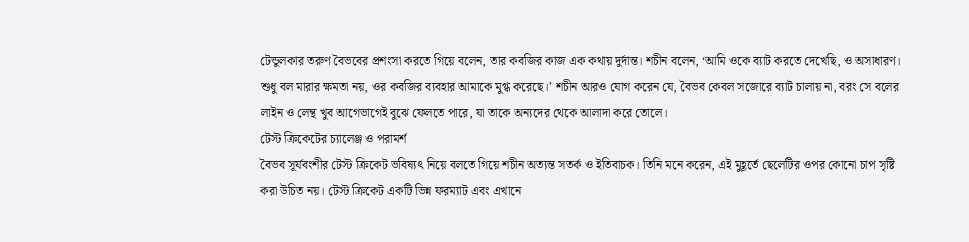টেন্ডুলকার তরুণ বৈভবের প্রশংসা করতে গিয়ে বলেন, তার কবজির কাজ এক কথায় দুর্দান্ত। শচীন বলেন, ‘আমি ওকে ব্যাট করতে দেখেছি, ও অসাধারণ। শুধু বল মারার ক্ষমতা নয়, ওর কবজির ব্যবহার আমাকে মুগ্ধ করেছে।’ শচীন আরও যোগ করেন যে, বৈভব কেবল সজোরে ব্যাট চালায় না, বরং সে বলের লাইন ও লেন্থ খুব আগেভাগেই বুঝে ফেলতে পারে, যা তাকে অন্যদের থেকে আলাদা করে তোলে।
টেস্ট ক্রিকেটের চ্যালেঞ্জ ও পরামর্শ
বৈভব সূর্যবংশীর টেস্ট ক্রিকেট ভবিষ্যৎ নিয়ে বলতে গিয়ে শচীন অত্যন্ত সতর্ক ও ইতিবাচক। তিনি মনে করেন, এই মুহূর্তে ছেলেটির ওপর কোনো চাপ সৃষ্টি করা উচিত নয়। টেস্ট ক্রিকেট একটি ভিন্ন ফরম্যাট এবং এখানে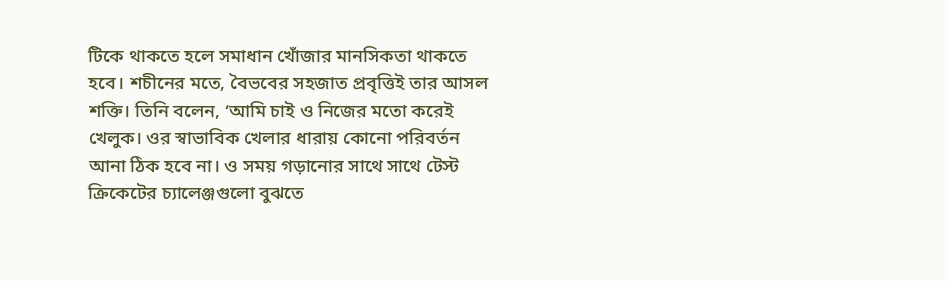টিকে থাকতে হলে সমাধান খোঁজার মানসিকতা থাকতে হবে। শচীনের মতে, বৈভবের সহজাত প্রবৃত্তিই তার আসল শক্তি। তিনি বলেন, ‘আমি চাই ও নিজের মতো করেই খেলুক। ওর স্বাভাবিক খেলার ধারায় কোনো পরিবর্তন আনা ঠিক হবে না। ও সময় গড়ানোর সাথে সাথে টেস্ট ক্রিকেটের চ্যালেঞ্জগুলো বুঝতে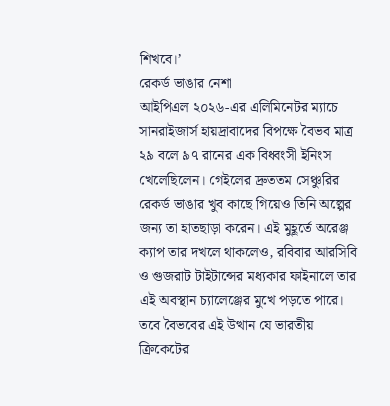শিখবে।’
রেকর্ড ভাঙার নেশা
আইপিএল ২০২৬-এর এলিমিনেটর ম্যাচে সানরাইজার্স হায়দ্রাবাদের বিপক্ষে বৈভব মাত্র ২৯ বলে ৯৭ রানের এক বিধ্বংসী ইনিংস খেলেছিলেন। গেইলের দ্রুততম সেঞ্চুরির রেকর্ড ভাঙার খুব কাছে গিয়েও তিনি অল্পের জন্য তা হাতছাড়া করেন। এই মুহূর্তে অরেঞ্জ ক্যাপ তার দখলে থাকলেও, রবিবার আরসিবি ও গুজরাট টাইটান্সের মধ্যকার ফাইনালে তার এই অবস্থান চ্যালেঞ্জের মুখে পড়তে পারে। তবে বৈভবের এই উত্থান যে ভারতীয় ক্রিকেটের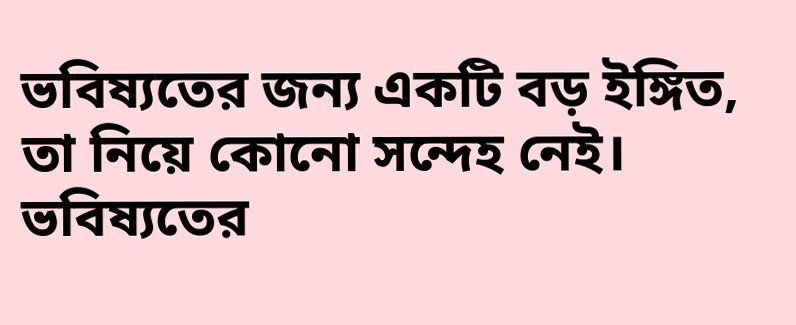ভবিষ্যতের জন্য একটি বড় ইঙ্গিত, তা নিয়ে কোনো সন্দেহ নেই।
ভবিষ্যতের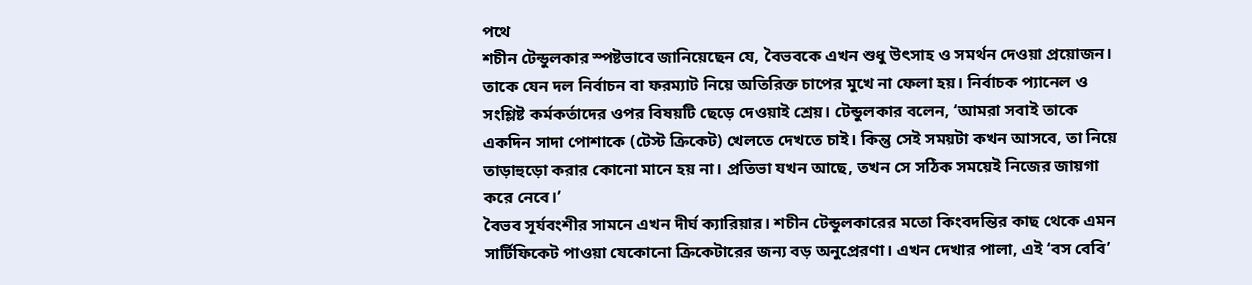পথে
শচীন টেন্ডুলকার স্পষ্টভাবে জানিয়েছেন যে, বৈভবকে এখন শুধু উৎসাহ ও সমর্থন দেওয়া প্রয়োজন। তাকে যেন দল নির্বাচন বা ফরম্যাট নিয়ে অতিরিক্ত চাপের মুখে না ফেলা হয়। নির্বাচক প্যানেল ও সংশ্লিষ্ট কর্মকর্তাদের ওপর বিষয়টি ছেড়ে দেওয়াই শ্রেয়। টেন্ডুলকার বলেন, ‘আমরা সবাই তাকে একদিন সাদা পোশাকে (টেস্ট ক্রিকেট) খেলতে দেখতে চাই। কিন্তু সেই সময়টা কখন আসবে, তা নিয়ে তাড়াহুড়ো করার কোনো মানে হয় না। প্রতিভা যখন আছে, তখন সে সঠিক সময়েই নিজের জায়গা করে নেবে।’
বৈভব সূর্যবংশীর সামনে এখন দীর্ঘ ক্যারিয়ার। শচীন টেন্ডুলকারের মতো কিংবদন্তির কাছ থেকে এমন সার্টিফিকেট পাওয়া যেকোনো ক্রিকেটারের জন্য বড় অনুপ্রেরণা। এখন দেখার পালা, এই ‘বস বেবি’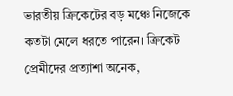ভারতীয় ক্রিকেটের বড় মঞ্চে নিজেকে কতটা মেলে ধরতে পারেন। ক্রিকেট প্রেমীদের প্রত্যাশা অনেক,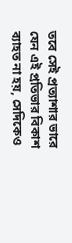তবে সেই প্রত্যাশার ভারে যেন এই প্রতিভার বিকাশ ব্যাহত না হয়, সেদিকেও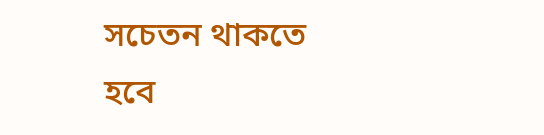সচেতন থাকতে হবে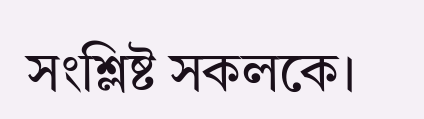সংশ্লিষ্ট সকলকে।